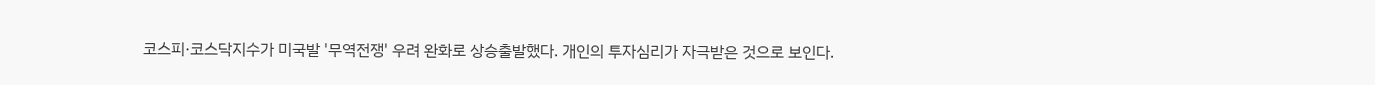코스피·코스닥지수가 미국발 '무역전쟁' 우려 완화로 상승출발했다. 개인의 투자심리가 자극받은 것으로 보인다.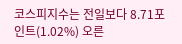코스피지수는 전일보다 8.71포인트(1.02%) 오른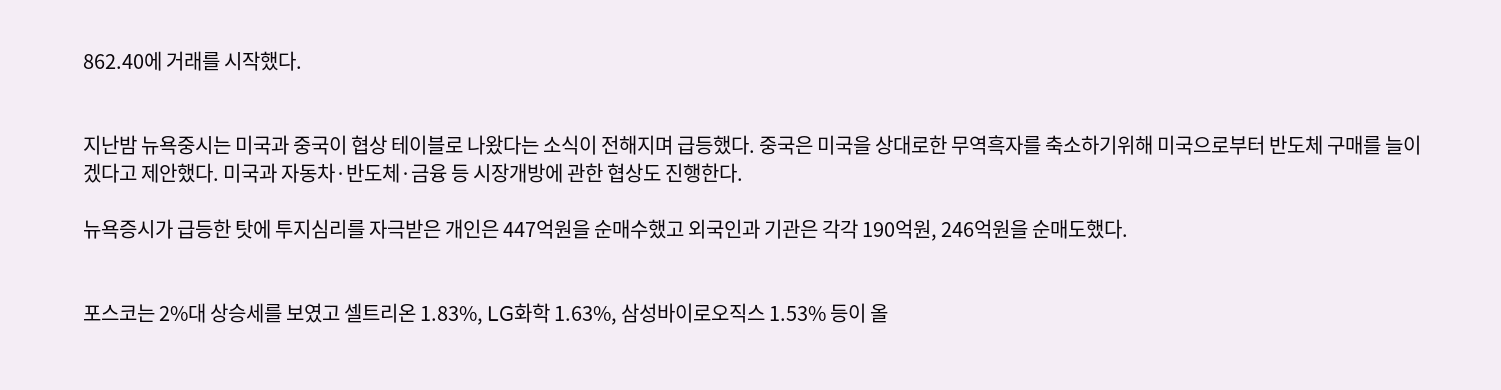862.40에 거래를 시작했다.


지난밤 뉴욕중시는 미국과 중국이 협상 테이블로 나왔다는 소식이 전해지며 급등했다. 중국은 미국을 상대로한 무역흑자를 축소하기위해 미국으로부터 반도체 구매를 늘이겠다고 제안했다. 미국과 자동차·반도체·금융 등 시장개방에 관한 협상도 진행한다.

뉴욕증시가 급등한 탓에 투지심리를 자극받은 개인은 447억원을 순매수했고 외국인과 기관은 각각 190억원, 246억원을 순매도했다.


포스코는 2%대 상승세를 보였고 셀트리온 1.83%, LG화학 1.63%, 삼성바이로오직스 1.53% 등이 올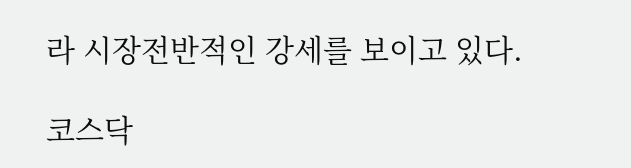라 시장전반적인 강세를 보이고 있다.

코스닥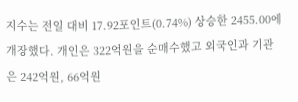지수는 전일 대비 17.92포인트(0.74%) 상승한 2455.00에 개장했다. 개인은 322억원을 순매수했고 외국인과 기관은 242억원, 66억원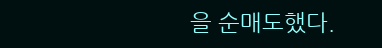을 순매도했다.